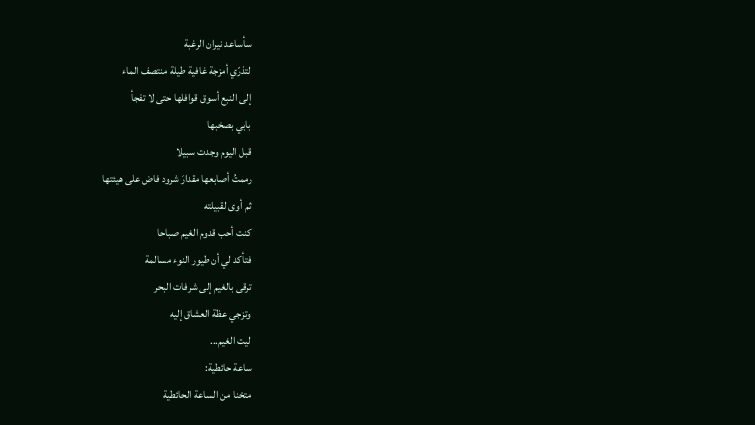سأساعد نيران الرغبة
لتذرّي أمزجة غافية طيلة منتصف الماء
إلى النبع أسوق قوافلها حتى لا تفجأ
بابي بصخبها
قبل اليوم وجدت سبيلا
رممتُ أصابعها مقدارَ شرود فاض على هيئتها
ثم أوى لقبيلته
كنت أحب قدوم الغيم صباحا
فتأكد لي أن طيور النوء مسالمة
ترقى بالغيم إلى شرفات البحر
وتزجي عظة العشاق إليه
ليت الغيم...
ساعة حائطية:
متحْنا من الساعة الحائطية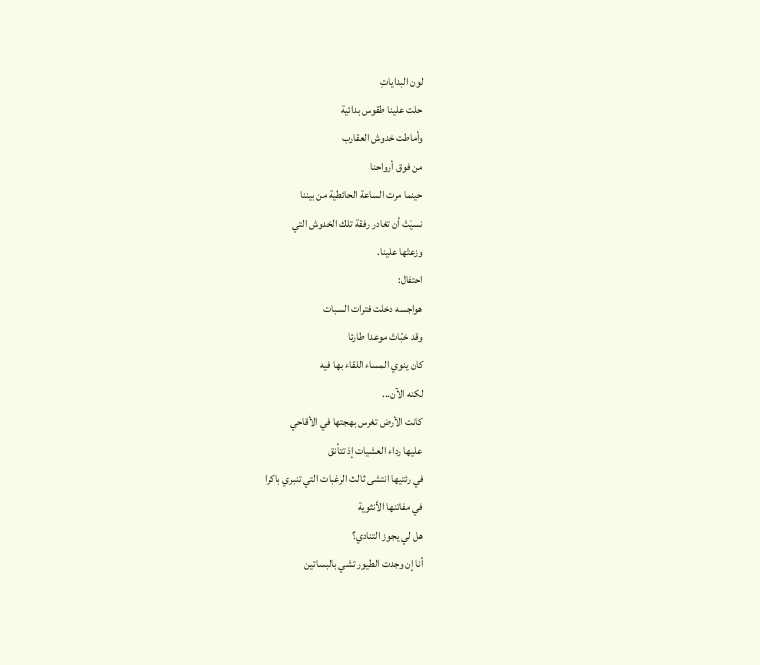لون البداياتِ
حلت علينا طقوس بدائية
وأماطت خدوش العقارب
من فوق أرواحنا
حينما مرت الساعة الحائطية من بيننا
نسيَتْ أن تغادر رفقة تلك الخدوش التي
وزعتْها علينا.
احتفال:
هواجسه دخلت فترات السبات
وقد خبّاتْ موعدا طارئا
كان ينوي المساء اللقاء بها فيه
لكنه الآن...
كانت الأرض تغرس بهجتها في الأقاحي
عليها رداء العشيات إذ تتأنق
في رئتيها انتشى ثالث الرغبات التي تنبري باكرا
في مفاتنها الأنثوية
هل لي يجوز التنادي؟
أنا إن وجدت الطيور تشي بالبساتين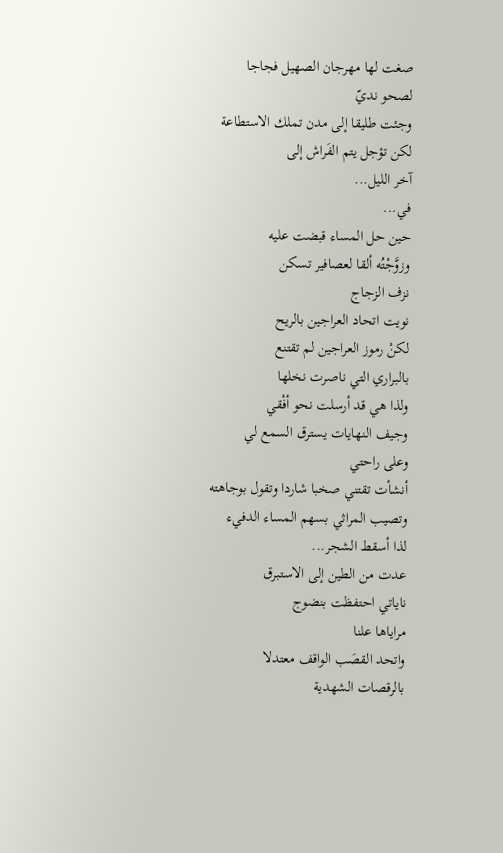صغت لها مهرجان الصهيل فجاجا
لصحو نديّ
وجئت طليقا إلى مدن تملك الاستطاعة
لكن تؤجل يتم الفَراش إلى
آخر الليل...
في...
حين حل المساء قبضت عليه
وزوَّجْتُه ألقا لعصافير تسكن
نزف الزجاج
نويت اتحاد العراجين بالريح
لكنْ رموز العراجين لم تقتنع
بالبراري التي ناصرت نخلها
ولذا هي قد أرسلت نحو أفْقي
وجيف النهايات يسترق السمع لي
وعلى راحتي
أنشأت تقتني صخبا شاردا وتقول بوجاهته
وتصيب المراثي بسهم المساء الدفيء
لذا أسقط الشجر...
عدت من الطين إلى الاستبرق
ناياتي احتفظت بنضوج
مراياها علنا
واتحد القصَب الواقف معتدلا
بالرقصات الشهدية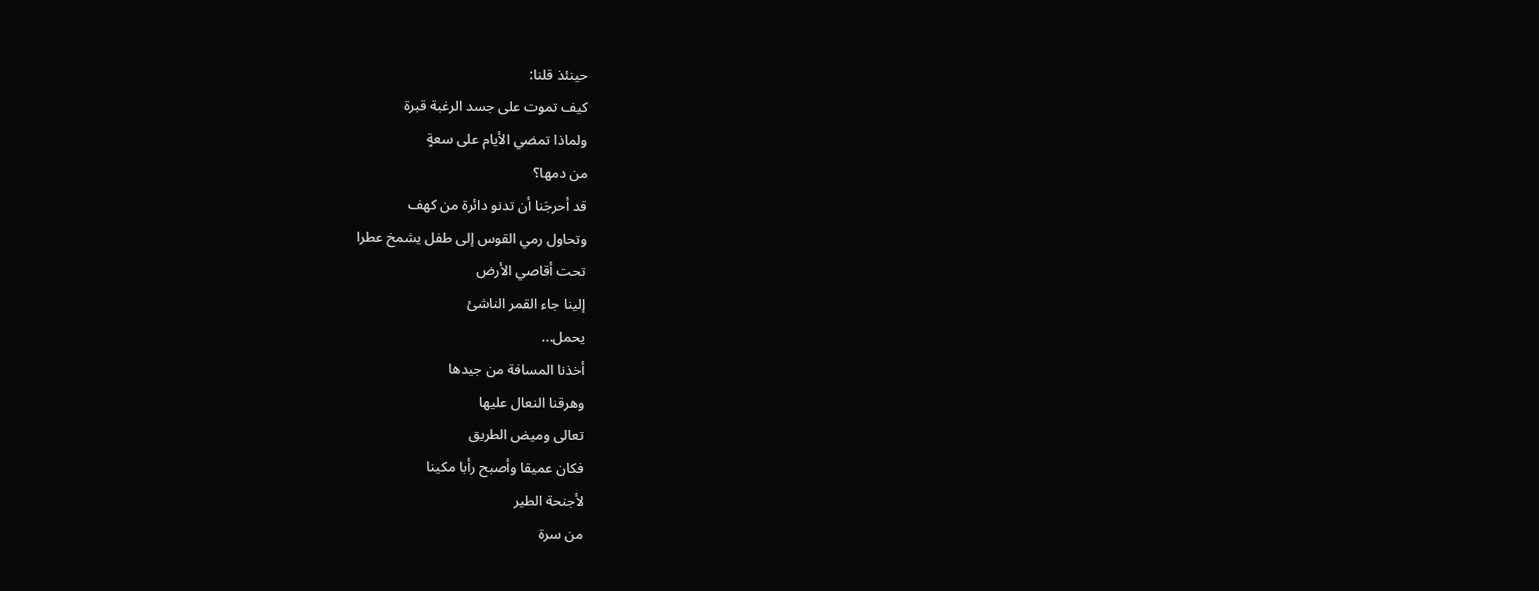حينئذ قلنا:
كيف تموت على جسد الرغبة قبرة
ولماذا تمضي الأيام على سعةٍ
من دمها؟
قد أحرجَنا أن تدنو دائرة من كهف
وتحاول رمي القوس إلى طفل يشمخ عطرا
تحت أقاصي الأرض
إلينا جاء القمر الناشئ
يحمل...
أخذنا المسافة من جيدها
وهرقنا النعال عليها
تعالى وميض الطريق
فكان عميقا وأصبح رأبا مكينا
لأجنحة الطير
من سرة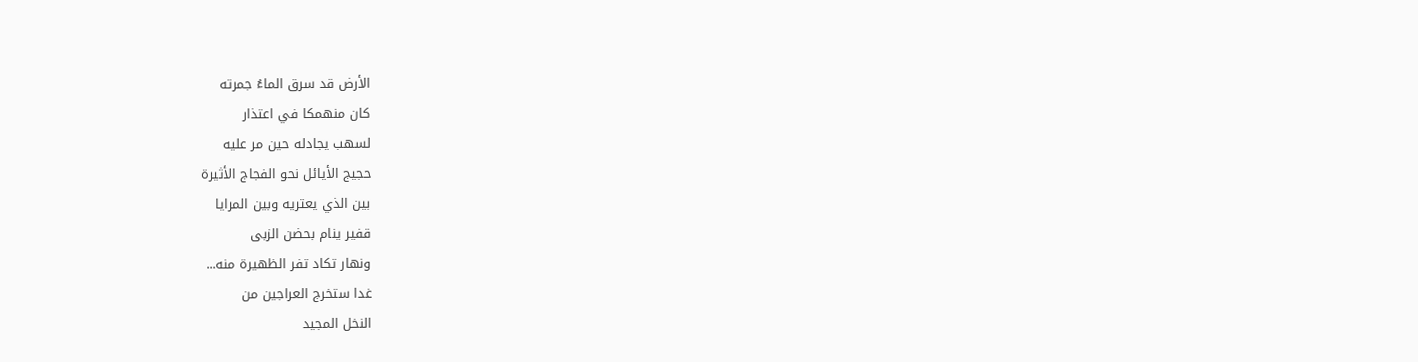الأرض قد سرق الماءُ جمرته
كان منهمكا في اعتذار
لسهب يجادله حين مر عليه
حجيج الأيائل نحو الفجاج الأثيرة
بين الذي يعتريه وبين المرايا
قفير ينام بحضن الزبى
ونهار تكاد تفر الظهيرة منه...
غدا ستخرج العراجين من
النخل المجيد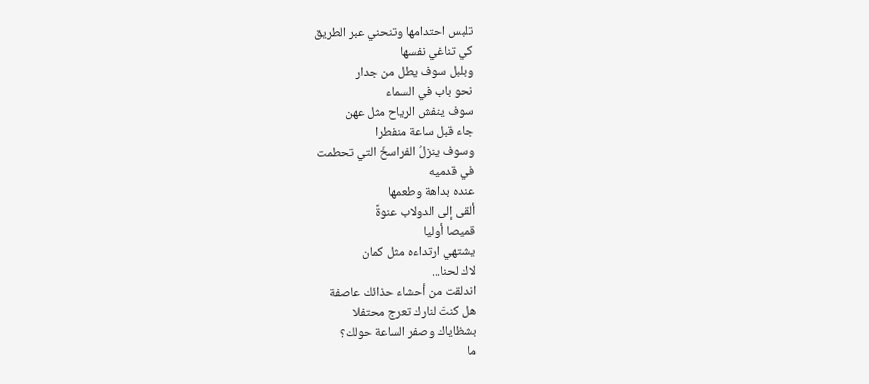تلبس احتدامها وتنحني عبر الطريق
كي تناغي نفسها
وبلبل سوف يطل من جدار
نحو باب في السماء
سوف ينفش الرياح مثل عهن
جاء قبل ساعة منفطرا
وسوف ينزلُ الفراسخَ التي تحطمت
في قدميه
عنده بداهة وطعمها
ألقى إلى الدولاب عنوةً
قميصا أوليا
يشتهي ارتداءه مثل كمان
لاك لحنا...
اندلقت من أحشاء حذائك عاصفة
هل كنتَ لنارك تعرج محتفلا
بشظاياك وصفر الساعة حولك؟
ما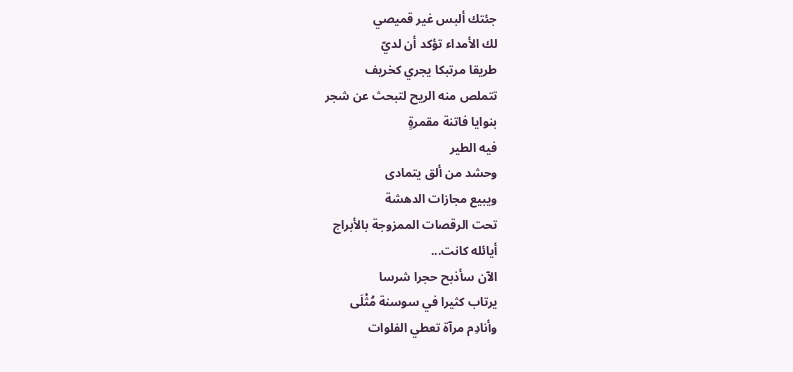جئتك ألبس غير قميصي
لك الأمداء تؤكد أن لديّ
طريقا مرتبكا يجري كخريف
تتملص منه الريح لتبحث عن شجر
بنوايا فاتنة مقمرةٍ
فيه الطير
وحشد من ألق يتمادى
ويبيع مجازات الدهشة
تحت الرقصات الممزوجة بالأبراج
أيائله كانت...
الآن سأذبح حجرا شرسا
يرتاب كثيرا في سوسنة مُثْلَى
وأنادِم مرآة تعطي الفلوات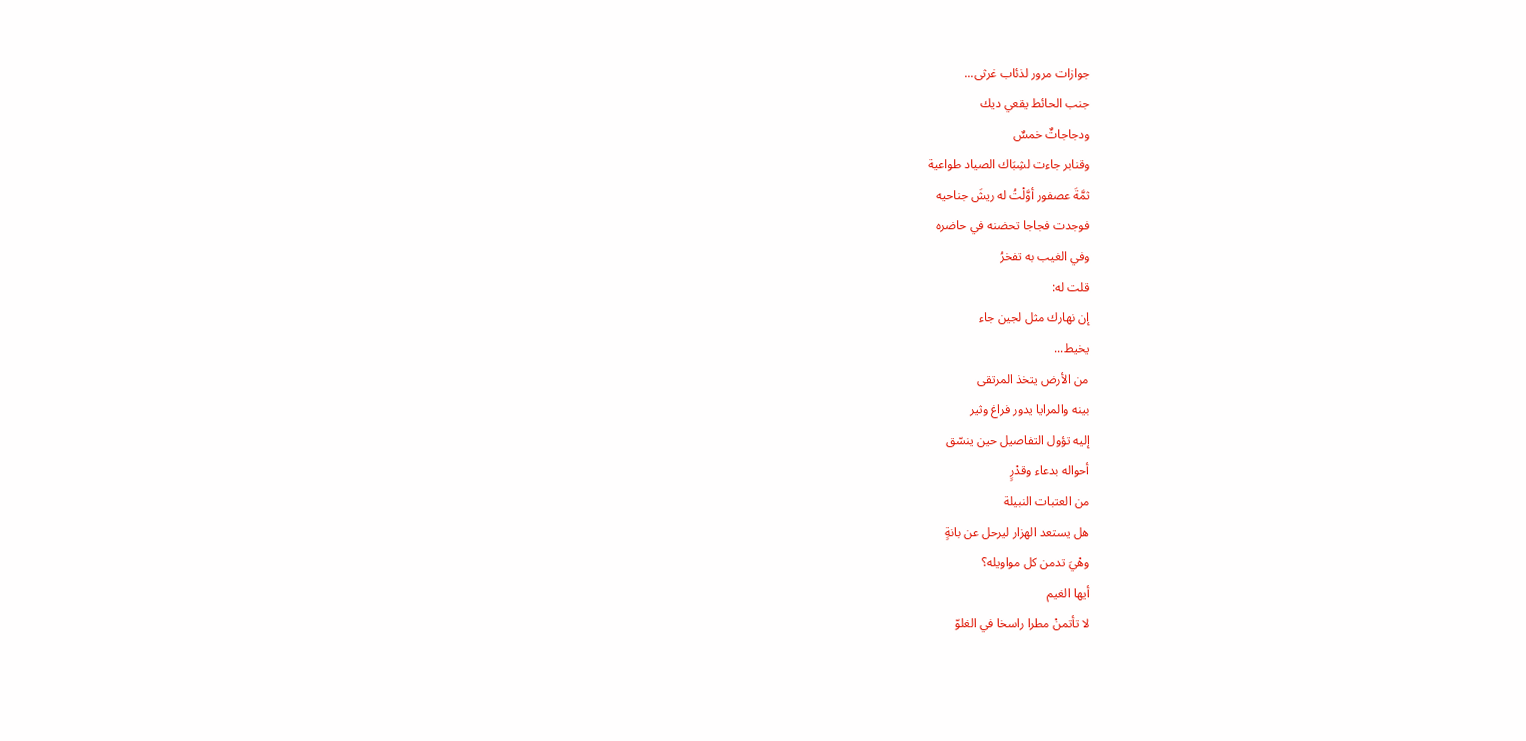جوازات مرور لذئاب غرثى...
جنب الحائط يقعي ديك
ودجاجاتٌ خمسٌ
وقنابر جاءت لشِبَاك الصياد طواعية
ثمَّةَ عصفور أوَّلْتُ له ريشَ جناحيه
فوجدت فجاجا تحضنه في حاضره
وفي الغيب به تفخرُ
قلت له:
إن نهارك مثل لجين جاء
يخيط...
من الأرض يتخذ المرتقى
بينه والمرايا يدور فراغ وثير
إليه تؤول التفاصيل حين ينسّق
أحواله بدعاء وقدْرٍ
من العتبات النبيلة
هل يستعد الهزار ليرحل عن بانةٍ
وهْيَ تدمن كل مواويله؟
أيها الغيم
لا تأتمنْ مطرا راسخا في الغلوّ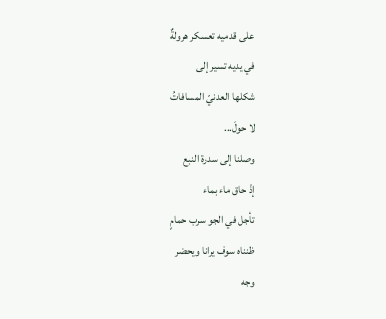على قدميه تعسكر هرولةٌ
في يديه تسير إلى
شكلها العدنيّ المسافاتُ
لا حولَ...
وصلنا إلى سدرة النبع
إذْ حاق ماء بماء
تأجل في الجو سرب حمامٍ
ظنناه سوف يرانا ويحضر
وجه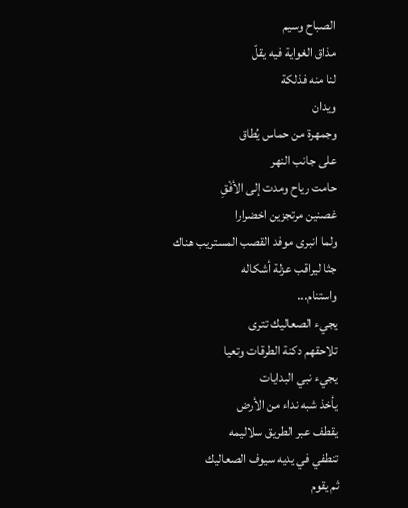الصباح وسيم
مذاق الغواية فيه يقلّ
لنا منه فذلكة
ويدان
وجمهرة من حماس يُطاق
على جانب النهر
حامت رياح ومدت إلى الأفْقِ
غصنين مرتجزين اخضرارا
ولما انبرى موفد القصب المستريب هناك
جثا ليراقب عزلة أشكاله
واستنام...
يجيء الصعاليك تترى
تلاحقهم دكنة الطرقات وتعيا
يجيء نبي البدايات
يأخذ شبه نداء من الأرض
يقطف عبر الطريق سلاليمه
تنطفي في يديه سيوف الصعاليك
ثم يقوم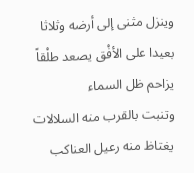وينزل مثنى إلى أرضه وثلاثا
بعيدا على الأفْق يصعد طلْقاً
يزاحم ظل السماء
وتنبت بالقرب منه السلالات
يغتاظ منه رعيل العناكب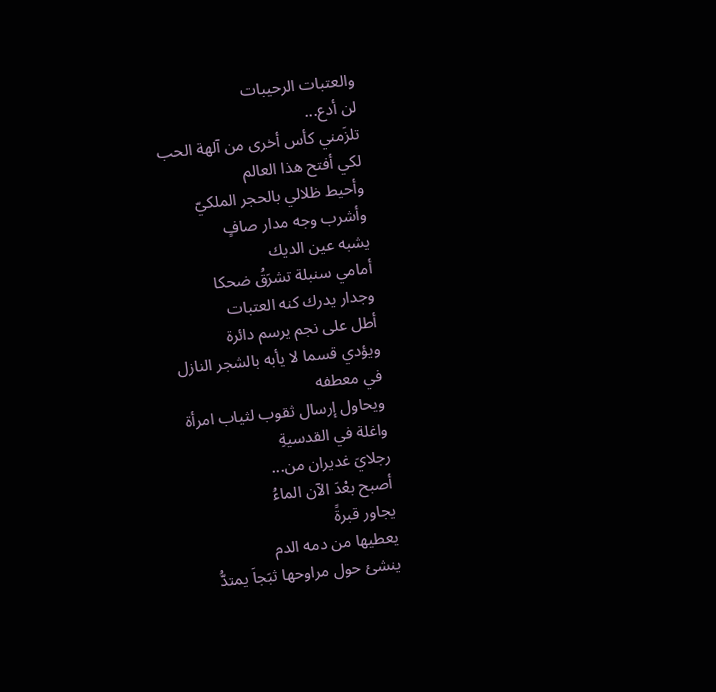والعتبات الرحيبات
لن أدع...
تلزَمني كأس أخرى من آلهة الحب
لكي أفتح هذا العالم
وأحيط ظلالي بالحجر الملكيّ
وأشرب وجه مدار صافٍ
يشبه عين الديك
أمامي سنبلة تشرَقُ ضحكا
وجدار يدرك كنه العتبات
أطل على نجم يرسم دائرة
ويؤدي قسما لا يأبه بالشجر النازل
في معطفه
ويحاول إرسال ثقوب لثياب امرأة
واغلة في القدسيةِ
رجلايَ غديران من...
أصبح بعْدَ الآن الماءُ
يجاور قبرةً
يعطيها من دمه الدم
ينشئ حول مراوحها ثبَجاَ يمتدُّ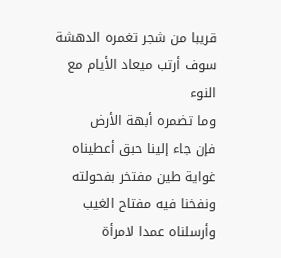قريبا من شجر تغمره الدهشة
سوف أرتب ميعاد الأيام مع النوء
وما تضمره أبهة الأرض
فإن جاء إلينا حبق أعطيناه
غواية طين مفتخر بفحولته
ونفخنا فيه مفتاح الغيب
وأرسلناه عمدا لامرأة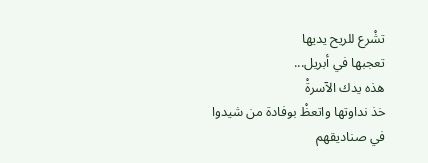تشْرع للريح يديها
تعجبها في أبريل...
هذه يدك الآسرةْ
خذ نداوتها واتعظْ بوفادة من شيدوا
في صناديقهم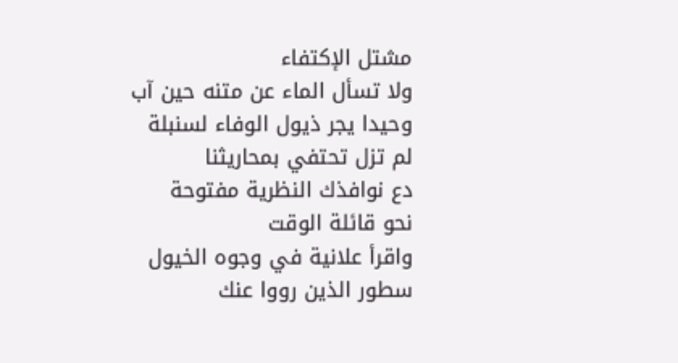مشتل الإكتفاء
ولا تسأل الماء عن متنه حين آب
وحيدا يجر ذيول الوفاء لسنبلة
لم تزل تحتفي بمحاريثنا
دع نوافذك النظرية مفتوحة
نحو قائلة الوقت
واقرأ علانية في وجوه الخيول
سطور الذين رووا عنك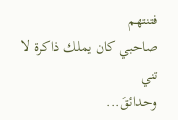فتنتهم
صاحبي كان يملك ذاكرة لا تني
وحدائقَ...